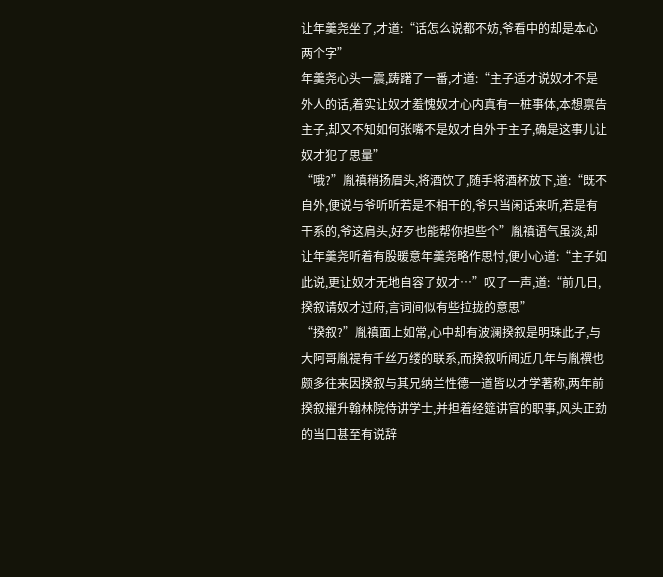让年羹尧坐了,才道:“话怎么说都不妨,爷看中的却是本心两个字”
年羹尧心头一震,踌躇了一番,才道:“主子适才说奴才不是外人的话,着实让奴才羞愧奴才心内真有一桩事体,本想禀告主子,却又不知如何张嘴不是奴才自外于主子,确是这事儿让奴才犯了思量”
“哦?”胤禛稍扬眉头,将酒饮了,随手将酒杯放下,道:“既不自外,便说与爷听听若是不相干的,爷只当闲话来听,若是有干系的,爷这肩头,好歹也能帮你担些个”胤禛语气虽淡,却让年羹尧听着有股暖意年羹尧略作思忖,便小心道:“主子如此说,更让奴才无地自容了奴才…”叹了一声,道:“前几日,揆叙请奴才过府,言词间似有些拉拢的意思”
“揆叙?”胤禛面上如常,心中却有波澜揆叙是明珠此子,与大阿哥胤禔有千丝万缕的联系,而揆叙听闻近几年与胤禩也颇多往来因揆叙与其兄纳兰性德一道皆以才学著称,两年前揆叙擢升翰林院侍讲学士,并担着经筵讲官的职事,风头正劲的当口甚至有说辞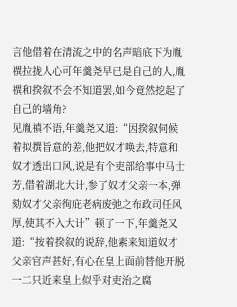言他借着在清流之中的名声暗底下为胤禩拉拢人心可年羹尧早已是自己的人,胤禩和揆叙不会不知道罢,如今竟然挖起了自己的墙角?
见胤禛不语,年羹尧又道:“因揆叙伺候着拟撰旨意的差,他把奴才唤去,特意和奴才透出口风,说是有个吏部给事中马士芳,借着湖北大计,参了奴才父亲一本,弹劾奴才父亲徇庇老病废弛之布政司任风厚,使其不入大计”顿了一下,年羹尧又道:“按着揆叙的说辞,他素来知道奴才父亲官声甚好,有心在皇上面前替他开脱一二只近来皇上似乎对吏治之腐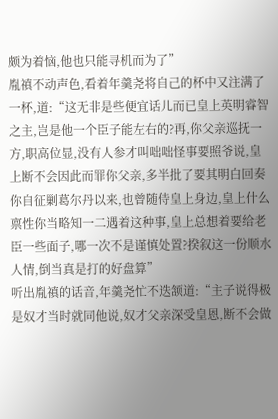颇为着恼,他也只能寻机而为了”
胤禛不动声色,看着年羹尧将自己的杯中又注满了一杯,道:“这无非是些便宜话儿而已皇上英明睿智之主,岂是他一个臣子能左右的?再,你父亲巡抚一方,职高位显,没有人参才叫咄咄怪事要照爷说,皇上断不会因此而罪你父亲,多半批了要其明白回奏你自征剿葛尔丹以来,也曾随侍皇上身边,皇上什么禀性你当略知一二遇着这种事,皇上总想着要给老臣一些面子,哪一次不是谨慎处置?揆叙这一份顺水人情,倒当真是打的好盘算”
听出胤禛的话音,年羹尧忙不迭颔道:“主子说得极是奴才当时就同他说,奴才父亲深受皇恩,断不会做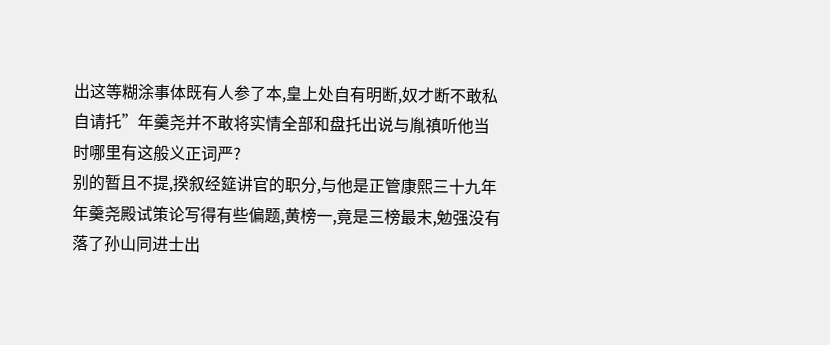出这等糊涂事体既有人参了本,皇上处自有明断,奴才断不敢私自请托”年羹尧并不敢将实情全部和盘托出说与胤禛听他当时哪里有这般义正词严?
别的暂且不提,揆叙经筵讲官的职分,与他是正管康熙三十九年年羹尧殿试策论写得有些偏题,黄榜一,竟是三榜最末,勉强没有落了孙山同进士出